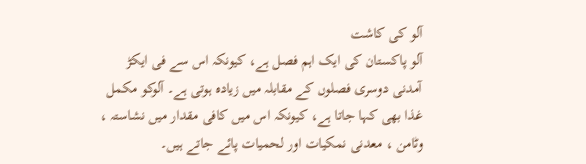آلو کی کاشت
آلو پاکستان کی ایک اہم فصل ہے، کیونکہ اس سے فی ایکڑ آمدنی دوسری فصلوں کے مقابلہ میں زیادہ ہوتی ہے۔ آلوکو مکمل غذا بھی کہا جاتا ہے، کیونکہ اس میں کافی مقدار میں نشاستہ ، وٹامن ، معدنی نمکیات اور لحمیات پائے جاتے ہیں۔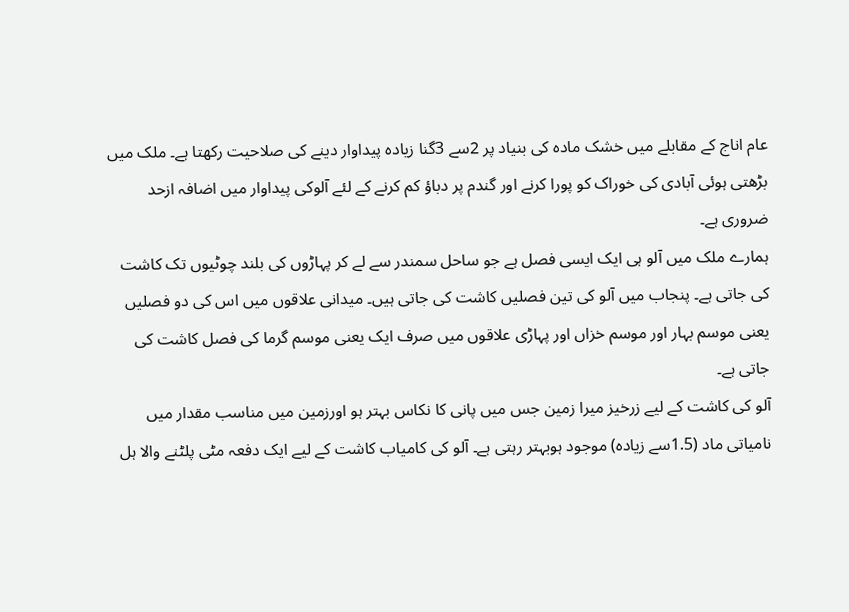عام اناج کے مقابلے میں خشک مادہ کی بنیاد پر 2سے 3گنا زیادہ پیداوار دینے کی صلاحیت رکھتا ہے۔ ملک میں بڑھتی ہوئی آبادی کی خوراک کو پورا کرنے اور گندم پر دباؤ کم کرنے کے لئے آلوکی پیداوار میں اضافہ ازحد ضروری ہے۔
ہمارے ملک میں آلو ہی ایک ایسی فصل ہے جو ساحل سمندر سے لے کر پہاڑوں کی بلند چوٹیوں تک کاشت کی جاتی ہے۔ پنجاب میں آلو کی تین فصلیں کاشت کی جاتی ہیں۔ میدانی علاقوں میں اس کی دو فصلیں یعنی موسم بہار اور موسم خزاں اور پہاڑی علاقوں میں صرف ایک یعنی موسم گرما کی فصل کاشت کی جاتی ہے۔
آلو کی کاشت کے لیے زرخیز میرا زمین جس میں پانی کا نکاس بہتر ہو اورزمین میں مناسب مقدار میں نامیاتی ماد (1.5سے زیادہ) موجود ہوبہتر رہتی ہے۔ آلو کی کامیاب کاشت کے لیے ایک دفعہ مٹی پلٹنے والا ہل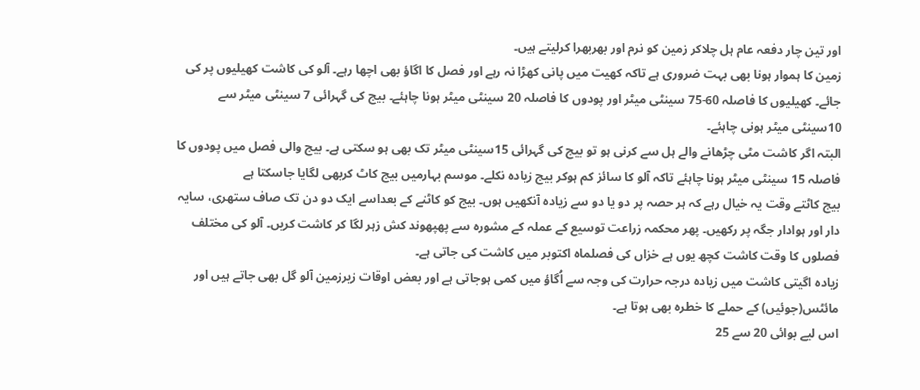اور تین چار دفعہ عام ہل چلاکر زمین کو نرم اور بھربھرا کرلیتے ہیں۔
زمین کا ہموار ہونا بھی بہت ضروری ہے تاکہ کھیت میں پانی کھڑا نہ رہے اور فصل کا اگاؤ بھی اچھا رہے۔ آلو کی کاشت کھیلیوں پر کی جائے۔ کھیلیوں کا فاصلہ 60-75 سینٹی میٹر اور پودوں کا فاصلہ 20 سینٹی میٹر ہونا چاہئے۔ بیج کی گہرائی 7 سینٹی میٹر سے 10سینٹی میٹر ہونی چاہئے۔
البتہ اگر کاشت مٹی چڑھانے والے ہل سے کرنی ہو تو بیج کی گہرائی 15سینٹی میٹر تک بھی ہو سکتی ہے۔ بیج والی فصل میں پودوں کا فاصلہ 15 سینٹی میٹر ہونا چاہئے تاکہ آلو کا سائز کم ہوکر بیج زیادہ نکلے۔ موسم بہارمیں بیج کاٹ کربھی لگایا جاسکتا ہے
بیج کاٹتے وقت یہ خیال رہے کہ ہر حصہ پر دو یا دو سے زیادہ آنکھیں ہوں۔ بیج کو کاٹنے کے بعداسے ایک دو دن تک صاف ستھری، سایہ دار اور ہوادار جگہ پر رکھیں۔ پھر محکمہ زراعت توسیع کے عملہ کے مشورہ سے پھپھوند کش زہر لگا کر کاشت کریں۔ آلو کی مختلف فصلوں کا وقت کاشت کچھ یوں ہے خزاں کی فصلماہ اکتوبر میں کاشت کی جاتی ہے۔
زیادہ اگیتی کاشت میں زیادہ درجہ حرارت کی وجہ سے اُگاؤ میں کمی ہوجاتی ہے اور بعض اوقات زیرزمین آلو گل بھی جاتے ہیں اور مائٹس(جوئیں) کے حملے کا خطرہ بھی ہوتا ہے۔
اس لیے بوائی 20 سے 25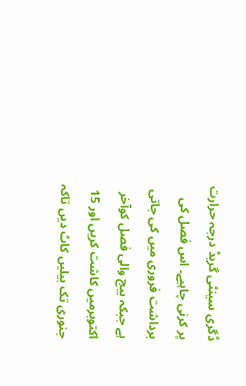ڈگری سینٹی گریڈ درجہ حرارت پر کرنی چاہیے۔ اس فصل کی برداشت فروری میں کی جاتی ہے جبکہ بیج والی فصل کوآخر اکتوبرمیں کاشت کریں اور 15 جنوری تک بیلیں کاٹ دیں تاکہ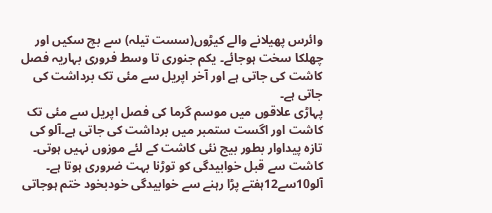وائرس پھیلانے والے کیڑوں(سست تیلہ) سے بچ سکیں اور چھلکا سخت ہوجائے۔ یکم جنوری تا وسط فروری بہاریہ فصل کاشت کی جاتی ہے اور آخر اپریل سے مئی تک برداشت کی جاتی ہے۔
پہاڑی علاقوں میں موسم گرما کی فصل اپریل سے مئی تک کاشت اور اگست ستمبر میں برداشت کی جاتی ہے۔آلو کی تازہ پیداوار بطور بیج نئی کاشت کے لئے موزوں نہیں ہوتی۔ کاشت سے قبل خوابیدگی کو توڑنا بہت ضروری ہوتا ہے۔ آلو10سے12ہفتے پڑا رہنے سے خوابیدگی خودبخود ختم ہوجاتی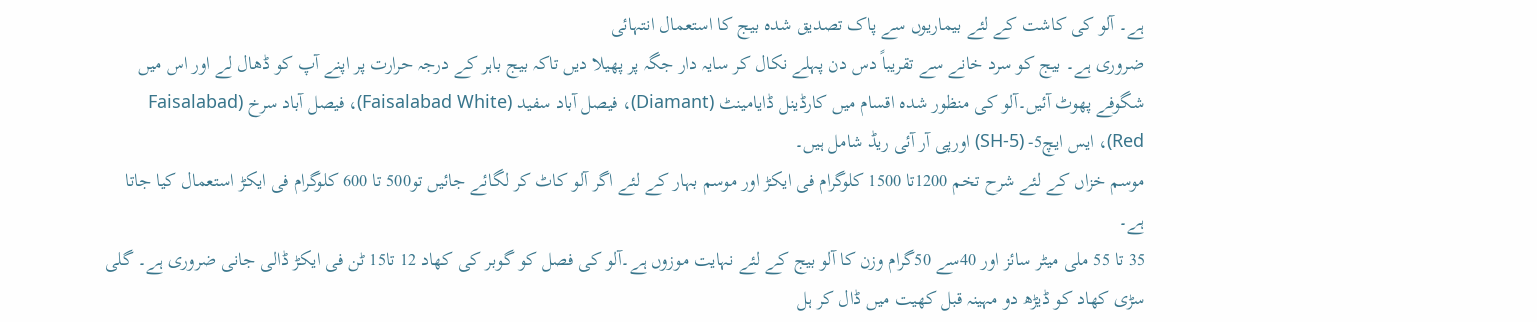ہے۔ آلو کی کاشت کے لئے بیماریوں سے پاک تصدیق شدہ بیج کا استعمال انتہائی
ضروری ہے۔ بیج کو سرد خانے سے تقریباً دس دن پہلے نکال کر سایہ دار جگہ پر پھیلا دیں تاکہ بیج باہر کے درجہ حرارت پر اپنے آپ کو ڈھال لے اور اس میں شگوفے پھوٹ آئیں۔آلو کی منظور شدہ اقسام میں کارڈینل ڈایامینٹ (Diamant)، فیصل آباد سفید (Faisalabad White)، فیصل آباد سرخ (Faisalabad Red)، ایس ایچ5- (SH-5) اورپی آر آئی ریڈ شامل ہیں۔
موسم خزاں کے لئے شرح تخم 1200تا 1500 کلوگرام فی ایکڑ اور موسم بہار کے لئے اگر آلو کاٹ کر لگائے جائیں تو500 تا 600 کلوگرام فی ایکڑ استعمال کیا جاتا ہے۔
35 تا 55 ملی میٹر سائز اور 40سے 50گرام وزن کا آلو بیج کے لئے نہایت موزوں ہے۔آلو کی فصل کو گوبر کی کھاد 12 تا15 ٹن فی ایکڑ ڈالی جانی ضروری ہے۔ گلی سڑی کھاد کو ڈیڑھ دو مہینہ قبل کھیت میں ڈال کر ہل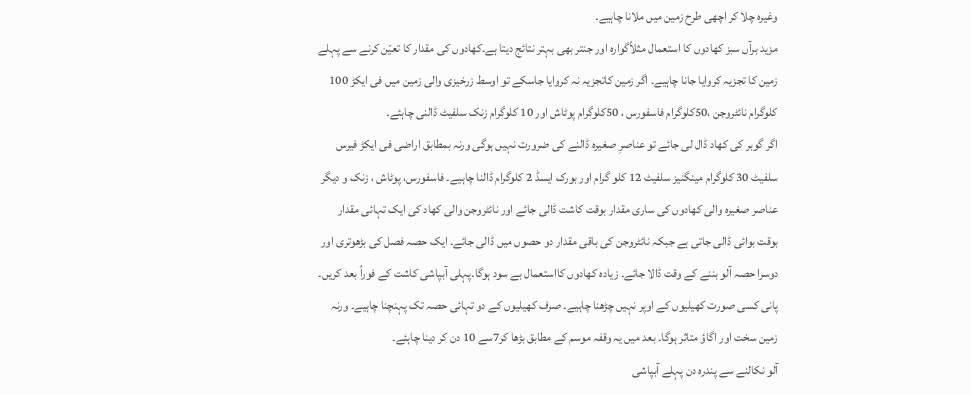وغیرہ چلا کر اچھی طرح زمین میں ملانا چاہیے۔
مزید برآں سبز کھادوں کا استعمال مثلاًگوارہ اور جنتر بھی بہتر نتائج دیتا ہے۔کھادوں کی مقدار کا تعیّن کرنے سے پہلے زمین کا تجزیہ کروایا جانا چاہیے۔ اگر زمین کاتجزیہ نہ کروایا جاسکے تو اوسط زرخیزی والی زمین میں فی ایکڑ 100 کلوگرام نائٹروجن ،50کلوگرام فاسفورس ، 50کلوگرام پوٹاش اور 10 کلوگرام زنک سلفیٹ ڈالنی چاہئے۔
اگر گوبر کی کھاد ڈال لی جائے تو عناصرِ صغیرہ ڈالنے کی ضرورت نہیں ہوگی ورنہ بمطابق اراضی فی ایکڑ فیرس سلفیٹ 30 کلوگرام مینگنیز سلفیٹ 12 کلو گرام اور بورک ایسڈ 2 کلوگرام ڈالنا چاہیے۔ فاسفورس، پوٹاش ، زنک و دیگر عناصر صغیرہ والی کھادوں کی ساری مقدار بوقت کاشت ڈالی جائے اور نائٹروجن والی کھاد کی ایک تہائی مقدار بوقت بوائی ڈالی جاتی ہے جبکہ نائٹروجن کی باقی مقدار دو حصوں میں ڈالی جائے۔ ایک حصہ فصل کی بڑھوتری اور دوسرا حصہ آلو بننے کے وقت ڈالا جائے۔ زیادہ کھادوں کااستعمال بے سود ہوگا۔پہلی آبپاشی کاشت کے فوراً بعد کریں۔
پانی کسی صورت کھیلیوں کے اوپر نہیں چڑھنا چاہیے۔ صرف کھیلیوں کے دو تہائی حصہ تک پہنچنا چاہیے۔ ورنہ زمین سخت اور اگاؤ متاثر ہوگا۔ بعد میں یہ وقفہ موسم کے مطابق بڑھا کر7سے 10 دن کر دینا چاہئے۔
آلو نکالنے سے پندرہ دن پہلے آبپاشی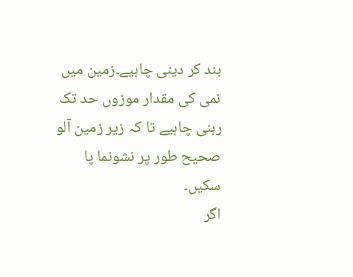بند کر دینی چاہیے۔زمین میں نمی کی مقدار موزوں حد تک رہنی چاہیے تا کہ زیر زمین آلو صحیح طور پر نشونما پا سکیں۔
اگر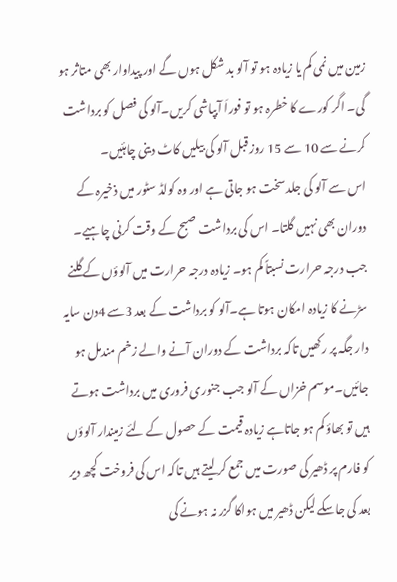زمین میں نمی کم یا زیادہ ہو تو آلو بد شکل ہوں گے اور پیداوار بھی متاثر ہو گی۔ اگر کورے کا خطرہ ہو تو فوراَ آبپاشی کریں۔آلو کی فصل کو برداشت کرنے سے 10 سے 15 روز قبل آلو کی بیلیں کاٹ دینی چاہئیں۔
اس سے آلو کی جلد سخت ہو جاتی ہے اور وہ کولڈ سٹور میں ذخیرہ کے دوران بھی نہیں گلتا۔ اس کی برداشت صبح کے وقت کرنی چاہیے۔ جب درجہ حرارت نسبتاً کم ہو۔ زیادہ درجہ حرارت میں آلوؤں کے گلنے سڑنے کا زیادہ امکان ہوتا ہے۔آلو کو برداشت کے بعد 3سے 4دن سایہ دار جگہ پر رکھیں تاکہ برداشت کے دوران آنے والے زخم مندمل ہو جائیں۔موسم خزاں کے آلو جب جنوری فروری میں برداشت ہوتے ہیں تو بھاؤ کم ہو جاتاہے زیادہ قیمت کے حصول کے لئے زمیندار آلوؤں کو فارم پر ڈھیر کی صورت میں جمع کر لیتے ہیں تاکہ اس کی فروخت کچھ دیر بعد کی جاسکے لیکن ڈھیر میں ہواکا گزر نہ ہونے کی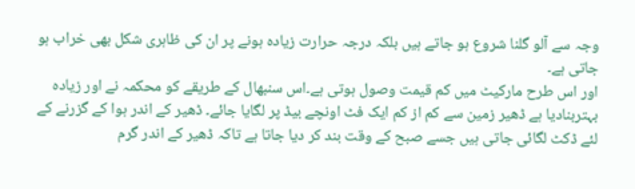وجہ سے آلو گلنا شروع ہو جاتے ہیں بلکہ درجہ حرارت زیادہ ہونے پر ان کی ظاہری شکل بھی خراب ہو جاتی ہے۔
اور اس طرح مارکیٹ میں کم قیمت وصول ہوتی ہے۔اس سنبھال کے طریقے کو محکمہ نے اور زیادہ بہتربنادیا ہے ڈھیر زمین سے کم از کم ایک فٹ اونچے بیڈ پر لگایا جائے۔ ڈھیر کے اندر ہوا کے گزرنے کے لئے ڈکٹ لگائی جاتی ہیں جسے صبح کے وقت بند کر دیا جاتا ہے تاکہ ڈھیر کے اندر گرم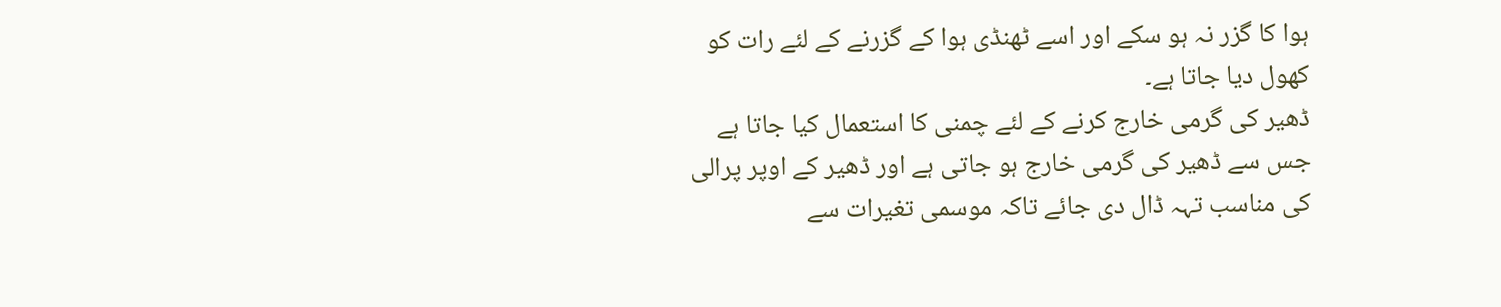ہوا کا گزر نہ ہو سکے اور اسے ٹھنڈی ہوا کے گزرنے کے لئے رات کو کھول دیا جاتا ہے۔
ڈھیر کی گرمی خارج کرنے کے لئے چمنی کا استعمال کیا جاتا ہے جس سے ڈھیر کی گرمی خارج ہو جاتی ہے اور ڈھیر کے اوپر پرالی کی مناسب تہہ ڈال دی جائے تاکہ موسمی تغیرات سے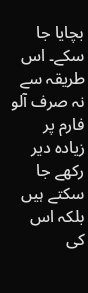بچایا جا سکے۔ اس طریقہ سے نہ صرف آلو فارم پر زیادہ دیر رکھے جا سکتے ہیں بلکہ اس کی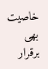خاصیت بھی برقرار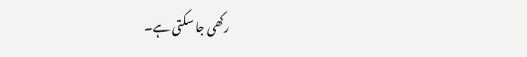رکھی جا سکتی ہے۔